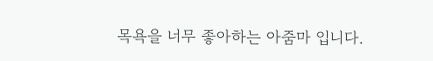목욕을 너무 좋아하는 아줌마 입니다.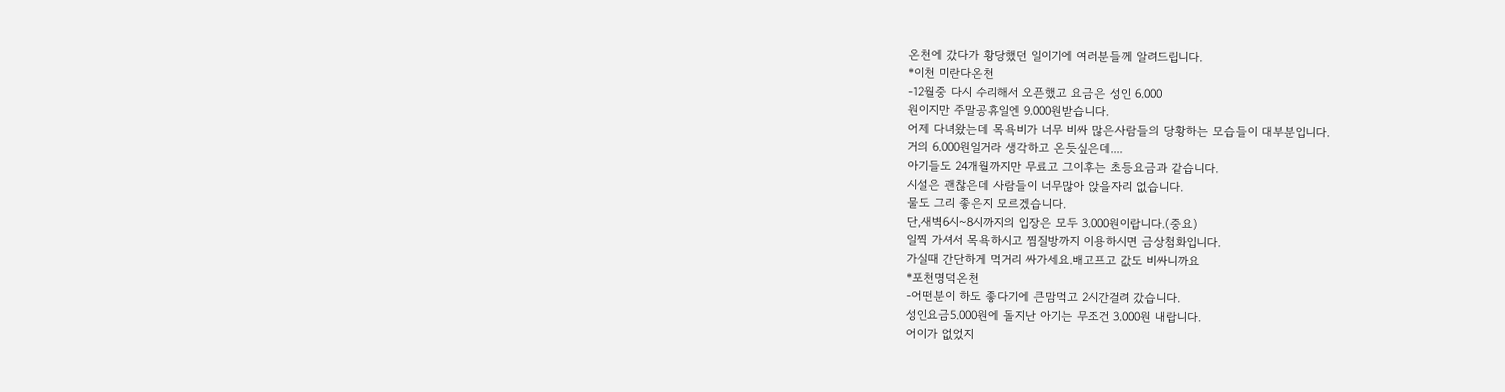온천에 갔다가 황당했던 일이기에 여러분들께 알려드립니다.
*이천 미란다온천
-12월중 다시 수리해서 오픈했고 요금은 성인 6.000
원이지만 주말공휴일엔 9.000원받습니다.
어제 다녀왔는데 목욕비가 너무 비싸 많은사람들의 당황하는 모습들이 대부분입니다.
거의 6.000원일거라 생각하고 온듯싶은데....
아기들도 24개월까지만 무료고 그이후는 초등요금과 같습니다.
시설은 괜찮은데 사람들이 너무많아 앉을자리 없습니다.
물도 그리 좋은지 모르겠습니다.
단,새벽6시~8시까지의 입장은 모두 3.000원이랍니다.(중요)
일찍 가셔서 목욕하시고 찜질방까지 이용하시면 금상첨화입니다.
가실때 간단하게 먹거리 싸가세요.배고프고 값도 비싸니까요
*포천명덕온천
-어떤분이 하도 좋다기에 큰맘먹고 2시간걸려 갔습니다.
성인요금5.000원에 돌지난 아기는 무조건 3.000원 내랍니다.
어이가 없었지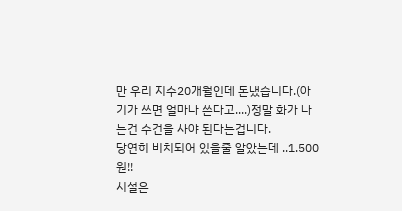만 우리 지수20개월인데 돈냈습니다.(아기가 쓰면 얼마나 쓴다고....)정말 화가 나는건 수건을 사야 된다는겁니다.
당연히 비치되어 있을줄 알았는데 ..1.500원!!
시설은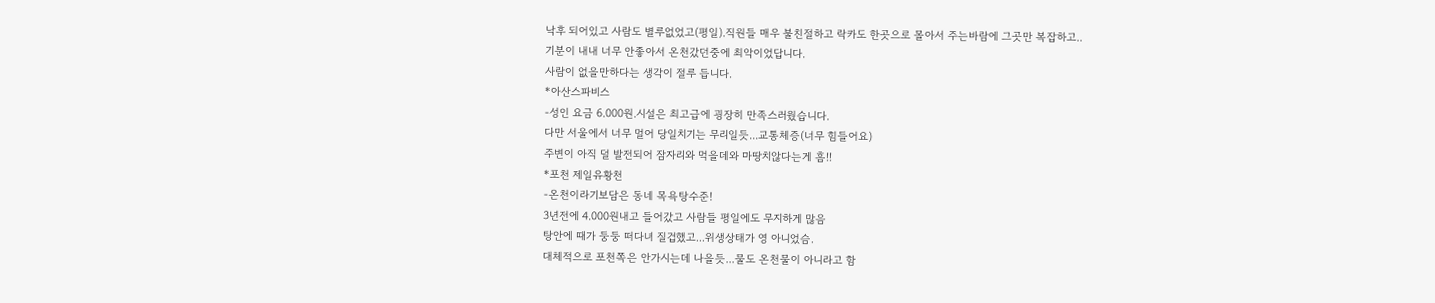낙후 되어있고 사람도 별루없었고(평일).직원들 매우 불친절하고 락카도 한곳으로 몰아서 주는바람에 그곳만 복잡하고..
기분이 내내 너무 안좋아서 온천갔던중에 최악이었답니다.
사람이 없을만하다는 생각이 절루 듭니다.
*아산스파비스
-성인 요금 6.000원.시설은 최고급에 굉장히 만족스러웠습니다.
다만 서울에서 너무 멀어 당일치기는 무리일듯...교통체증(너무 힘들어요)
주변이 아직 덜 발전되어 잠자리와 먹을데와 마땅치않다는게 흠!!
*포천 제일유황천
-온천이라기보담은 동네 목욕탕수준!
3년전에 4.000원내고 들어갔고 사람들 평일에도 무지하게 많음
탕안에 때가 둥둥 떠다녀 질겁했고...위생상태가 영 아니었슴.
대체적으로 포천쪽은 안가시는데 나을듯...물도 온천물이 아니라고 함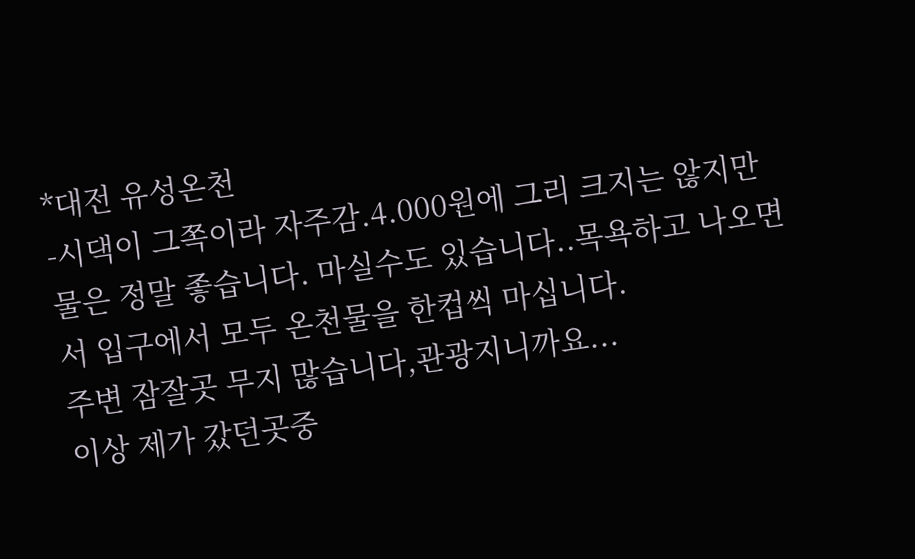*대전 유성온천
-시댁이 그쪽이라 자주감.4.000원에 그리 크지는 않지만 물은 정말 좋습니다. 마실수도 있습니다..목욕하고 나오면서 입구에서 모두 온천물을 한컵씩 마십니다.
주변 잠잘곳 무지 많습니다,관광지니까요...
이상 제가 갔던곳중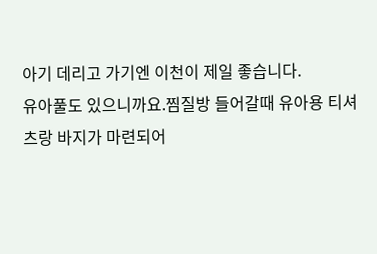아기 데리고 가기엔 이천이 제일 좋습니다.
유아풀도 있으니까요.찜질방 들어갈때 유아용 티셔츠랑 바지가 마련되어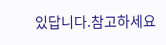있답니다.참고하세요